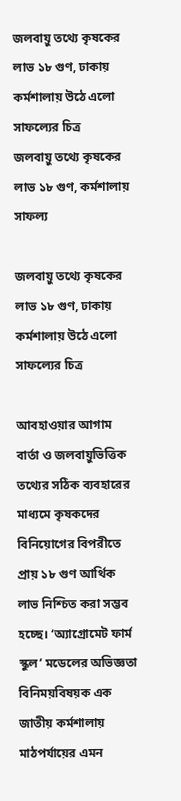জলবায়ু তথ্যে কৃষকের লাভ ১৮ গুণ, ঢাকায় কর্মশালায় উঠে এলো সাফল্যের চিত্র
জলবায়ু তথ্যে কৃষকের লাভ ১৮ গুণ, কর্মশালায় সাফল্য

জলবায়ু তথ্যে কৃষকের লাভ ১৮ গুণ, ঢাকায় কর্মশালায় উঠে এলো সাফল্যের চিত্র

আবহাওয়ার আগাম বার্তা ও জলবায়ুভিত্তিক তথ্যের সঠিক ব্যবহারের মাধ্যমে কৃষকদের বিনিয়োগের বিপরীতে প্রায় ১৮ গুণ আর্থিক লাভ নিশ্চিত করা সম্ভব হচ্ছে। ‘অ্যাগ্রোমেট ফার্ম স্কুল’ মডেলের অভিজ্ঞতা বিনিময়বিষয়ক এক জাতীয় কর্মশালায় মাঠপর্যায়ের এমন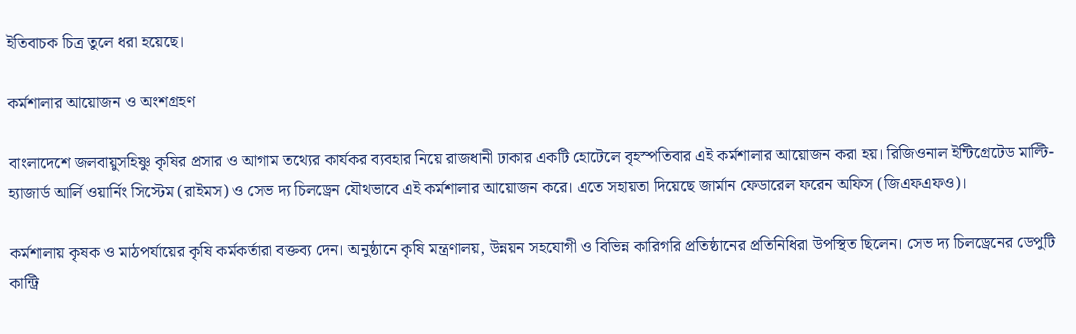ইতিবাচক চিত্র তুলে ধরা হয়েছে।

কর্মশালার আয়োজন ও অংশগ্রহণ

বাংলাদেশে জলবায়ুসহিষ্ণু কৃষির প্রসার ও আগাম তথ্যের কার্যকর ব্যবহার নিয়ে রাজধানী ঢাকার একটি হোটেলে বৃহস্পতিবার এই কর্মশালার আয়োজন করা হয়। রিজিওনাল ইন্টিগ্রেটেড মাল্টি-হ্যাজার্ড আর্লি ওয়ার্নিং সিস্টেম (রাইমস) ও সেভ দ্য চিলড্রেন যৌথভাবে এই কর্মশালার আয়োজন করে। এতে সহায়তা দিয়েছে জার্মান ফেডারেল ফরেন অফিস (জিএফএফও)।

কর্মশালায় কৃষক ও মাঠপর্যায়ের কৃষি কর্মকর্তারা বক্তব্য দেন। অনুষ্ঠানে কৃষি মন্ত্রণালয়, উন্নয়ন সহযোগী ও বিভিন্ন কারিগরি প্রতিষ্ঠানের প্রতিনিধিরা উপস্থিত ছিলেন। সেভ দ্য চিলড্রেনের ডেপুটি কান্ট্রি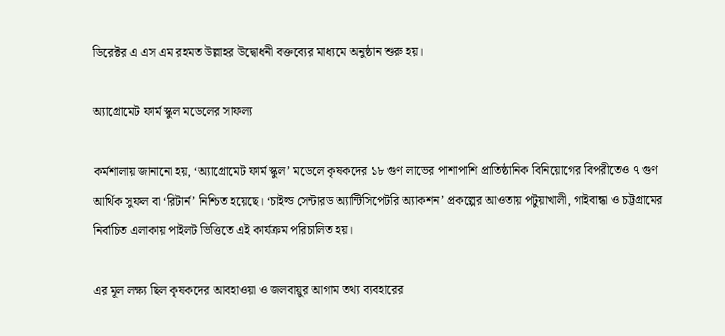ডিরেক্টর এ এস এম রহমত উল্লাহর উদ্বোধনী বক্তব্যের মাধ্যমে অনুষ্ঠান শুরু হয়।

অ্যাগ্রোমেট ফার্ম স্কুল মডেলের সাফল্য

কর্মশালায় জানানো হয়, ‘অ্যাগ্রোমেট ফার্ম স্কুল’ মডেলে কৃষকদের ১৮ গুণ লাভের পাশাপাশি প্রাতিষ্ঠানিক বিনিয়োগের বিপরীতেও ৭ গুণ আর্থিক সুফল বা ‘রিটার্ন’ নিশ্চিত হয়েছে। ‘চাইল্ড সেন্টারড অ্যান্টিসিপেটরি অ্যাকশন’ প্রকল্পের আওতায় পটুয়াখালী, গাইবান্ধা ও চট্টগ্রামের নির্বাচিত এলাকায় পাইলট ভিত্তিতে এই কার্যক্রম পরিচালিত হয়।

এর মূল লক্ষ্য ছিল কৃষকদের আবহাওয়া ও জলবায়ুর আগাম তথ্য ব্যবহারের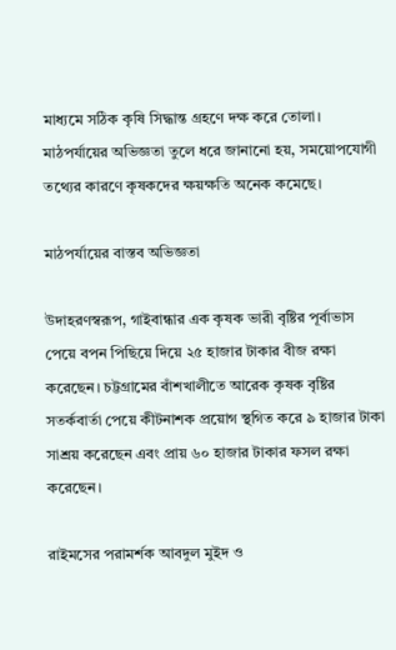মাধ্যমে সঠিক কৃষি সিদ্ধান্ত গ্রহণে দক্ষ করে তোলা। মাঠপর্যায়ের অভিজ্ঞতা তুলে ধরে জানানো হয়, সময়োপযোগী তথ্যের কারণে কৃষকদের ক্ষয়ক্ষতি অনেক কমেছে।

মাঠপর্যায়ের বাস্তব অভিজ্ঞতা

উদাহরণস্বরূপ, গাইবান্ধার এক কৃষক ভারী বৃষ্টির পূর্বাভাস পেয়ে বপন পিছিয়ে দিয়ে ২৫ হাজার টাকার বীজ রক্ষা করেছেন। চট্টগ্রামের বাঁশখালীতে আরেক কৃষক বৃষ্টির সতর্কবার্তা পেয়ে কীটনাশক প্রয়োগ স্থগিত করে ৯ হাজার টাকা সাশ্রয় করেছেন এবং প্রায় ৬০ হাজার টাকার ফসল রক্ষা করেছেন।

রাইমসের পরামর্শক আবদুল মুইদ ও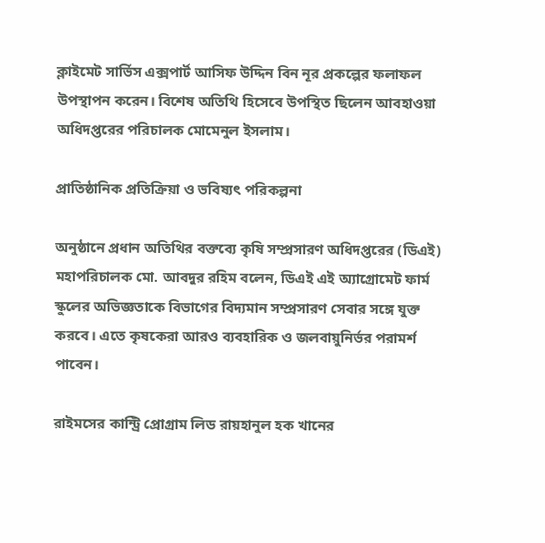ক্লাইমেট সার্ভিস এক্সপার্ট আসিফ উদ্দিন বিন নূর প্রকল্পের ফলাফল উপস্থাপন করেন। বিশেষ অতিথি হিসেবে উপস্থিত ছিলেন আবহাওয়া অধিদপ্তরের পরিচালক মোমেনুল ইসলাম।

প্রাতিষ্ঠানিক প্রতিক্রিয়া ও ভবিষ্যৎ পরিকল্পনা

অনুষ্ঠানে প্রধান অতিথির বক্তব্যে কৃষি সম্প্রসারণ অধিদপ্তরের (ডিএই) মহাপরিচালক মো. আবদুর রহিম বলেন, ডিএই এই অ্যাগ্রোমেট ফার্ম স্কুলের অভিজ্ঞতাকে বিভাগের বিদ্যমান সম্প্রসারণ সেবার সঙ্গে যুক্ত করবে। এতে কৃষকেরা আরও ব্যবহারিক ও জলবায়ুনির্ভর পরামর্শ পাবেন।

রাইমসের কান্ট্রি প্রোগ্রাম লিড রায়হানুল হক খানের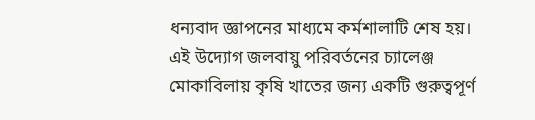ধন্যবাদ জ্ঞাপনের মাধ্যমে কর্মশালাটি শেষ হয়। এই উদ্যোগ জলবায়ু পরিবর্তনের চ্যালেঞ্জ মোকাবিলায় কৃষি খাতের জন্য একটি গুরুত্বপূর্ণ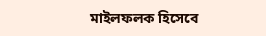মাইলফলক হিসেবে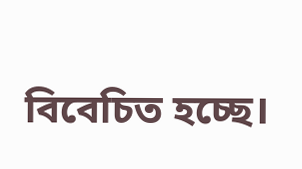বিবেচিত হচ্ছে।